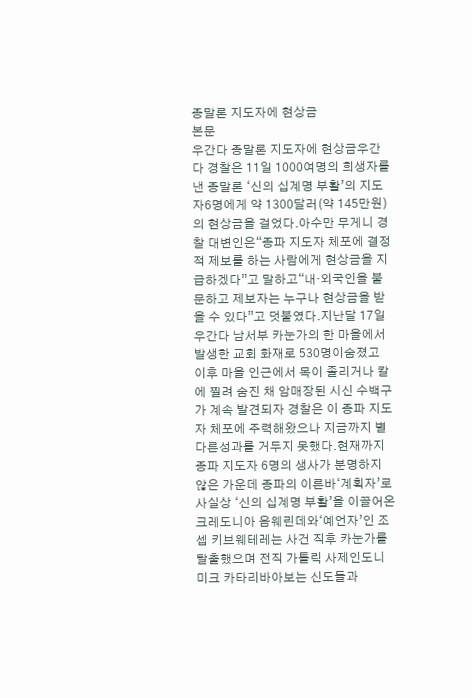종말론 지도자에 현상금
본문
우간다 종말론 지도자에 현상금우간다 경찰은 11일 1000여명의 희생자를 낸 종말론 ‘신의 십계명 부활’의 지도자6명에게 약 1300달러(약 145만원)의 현상금을 걸었다.아수만 무게니 경찰 대변인은“종파 지도자 체포에 결정적 제보를 하는 사람에게 현상금을 지급하겠다”고 말하고“내·외국인을 불문하고 제보자는 누구나 현상금을 받을 수 있다”고 덧붙였다.지난달 17일 우간다 남서부 카눈가의 한 마을에서 발생한 교회 화재로 530명이숨졌고 이후 마을 인근에서 목이 졸리거나 칼에 찔려 숨진 채 암매장된 시신 수백구가 계속 발견되자 경찰은 이 종파 지도자 체포에 주력해왔으나 지금까지 별다른성과를 거두지 못했다.현재까지 종파 지도자 6명의 생사가 분명하지 않은 가운데 종파의 이른바‘계획자’로 사실상 ‘신의 십계명 부활’을 이끌어온 크레도니아 음웨린데와‘예언자’인 조셉 키브웨테레는 사건 직후 카눈가를 탈출했으며 전직 가톨릭 사제인도니미크 카타리바아보는 신도들과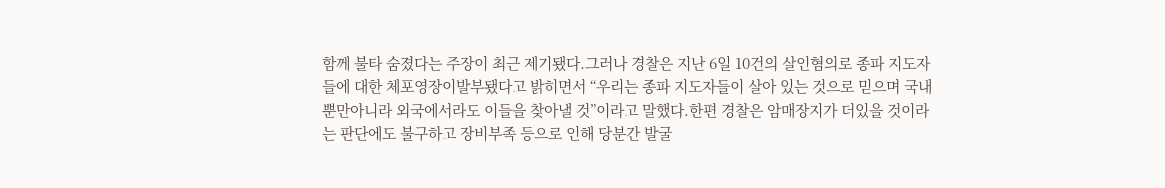함께 불타 숨졌다는 주장이 최근 제기됐다.그러나 경찰은 지난 6일 10건의 살인혐의로 종파 지도자들에 대한 체포영장이발부됐다고 밝히면서 “우리는 종파 지도자들이 살아 있는 것으로 믿으며 국내뿐만아니라 외국에서라도 이들을 찾아낼 것”이라고 말했다.한편 경찰은 암매장지가 더있을 것이라는 판단에도 불구하고 장비부족 등으로 인해 당분간 발굴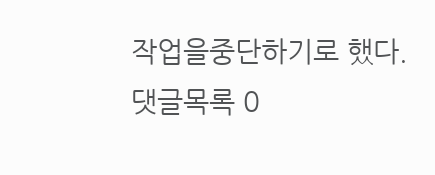작업을중단하기로 했다.
댓글목록 0